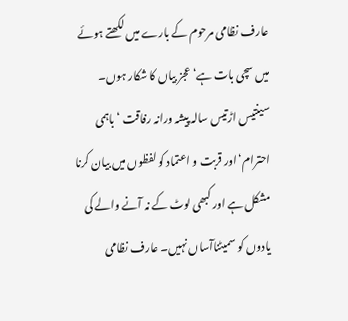عارف نظامی مرحوم کے بارے میں لکھتے ہوئے میں سچی بات ہے‘عجز بیاں کا شکار ہوں۔ سینتیس اڑتیس سالہ پیشہ ورانہ رفاقت ‘ باہمی احترام‘اور قربت و اعتماد کو لفظوں میں بیان کرنا مشکل ہے اور کبھی لوٹ کے نہ آنے والے کی یادوں کو سمیٹناآساں نہیں۔ عارف نظامی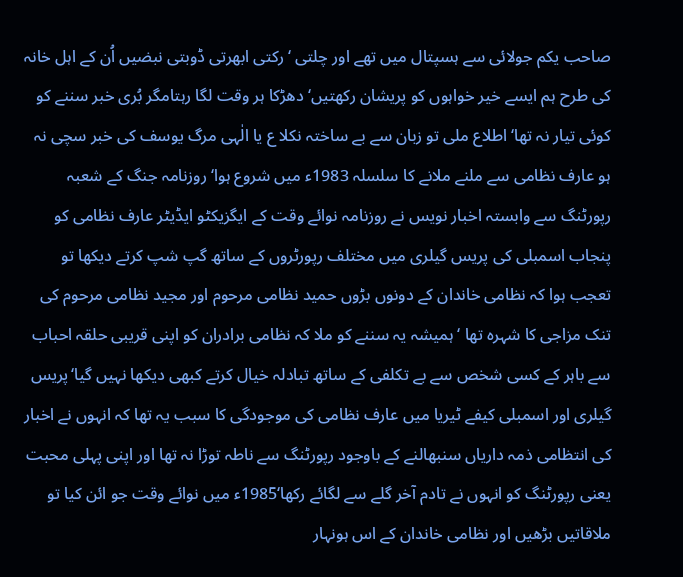صاحب یکم جولائی سے ہسپتال میں تھے اور چلتی ‘ رکتی ابھرتی ڈوبتی نبضیں اُن کے اہل خانہ کی طرح ہم ایسے خیر خواہوں کو پریشان رکھتیں‘ دھڑکا ہر وقت لگا رہتامگر بُری خبر سننے کو کوئی تیار نہ تھا‘ اطلاع ملی تو زبان سے بے ساختہ نکلا ع یا الٰہی مرگ یوسف کی خبر سچی نہ ہو عارف نظامی سے ملنے ملانے کا سلسلہ 1983ء میں شروع ہوا‘ روزنامہ جنگ کے شعبہ رپورٹنگ سے وابستہ اخبار نویس نے روزنامہ نوائے وقت کے ایگزیکٹو ایڈیٹر عارف نظامی کو پنجاب اسمبلی کی پریس گیلری میں مختلف رپورٹروں کے ساتھ گپ شپ کرتے دیکھا تو تعجب ہوا کہ نظامی خاندان کے دونوں بڑوں حمید نظامی مرحوم اور مجید نظامی مرحوم کی تنک مزاجی کا شہرہ تھا ‘ ہمیشہ یہ سننے کو ملا کہ نظامی برادران کو اپنی قریبی حلقہ احباب سے باہر کے کسی شخص سے بے تکلفی کے ساتھ تبادلہ خیال کرتے کبھی دیکھا نہیں گیا‘پریس گیلری اور اسمبلی کیفے ٹیریا میں عارف نظامی کی موجودگی کا سبب یہ تھا کہ انہوں نے اخبار کی انتظامی ذمہ داریاں سنبھالنے کے باوجود رپورٹنگ سے ناطہ توڑا نہ تھا اور اپنی پہلی محبت یعنی رپورٹنگ کو انہوں نے تادم آخر گلے سے لگائے رکھا‘1985ء میں نوائے وقت جو ائن کیا تو ملاقاتیں بڑھیں اور نظامی خاندان کے اس ہونہار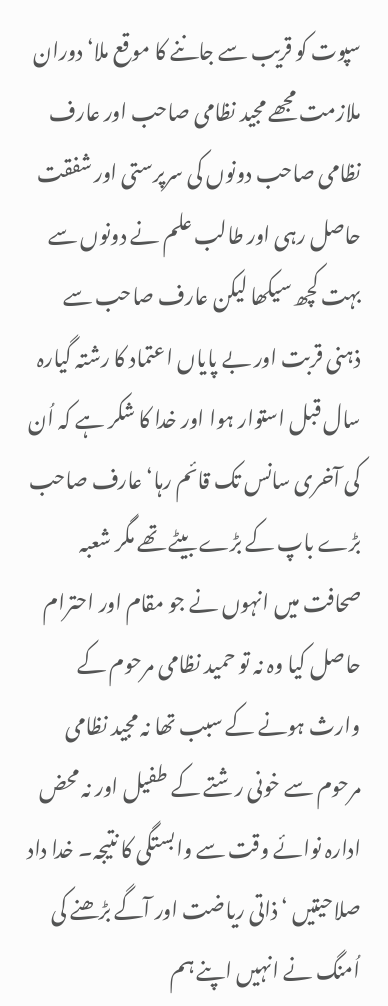سپوت کو قریب سے جاننے کا موقع ملا‘ دوران ملازمت مجھے مجید نظامی صاحب اور عارف نظامی صاحب دونوں کی سرپرستی اور شفقت حاصل رہی اور طالب علم نے دونوں سے بہت کچھ سیکھا لیکن عارف صاحب سے ذہنی قربت اور بے پایاں اعتماد کا رشتہ گیارہ سال قبل استوار ہوا اور خدا کا شکر ہے کہ اُن کی آخری سانس تک قائم رہا‘ عارف صاحب بڑے باپ کے بڑے بیٹے تھے مگر شعبہ صحافت میں انہوں نے جو مقام اور احترام حاصل کیا وہ نہ تو حمید نظامی مرحوم کے وارث ہونے کے سبب تھا نہ مجید نظامی مرحوم سے خونی رشتے کے طفیل اور نہ محض ادارہ نوائے وقت سے وابستگی کا نتیجہ۔ خدا داد صلاحیتیں ‘ ذاتی ریاضت اور آگے بڑھنے کی اُمنگ نے انہیں اپنے ہم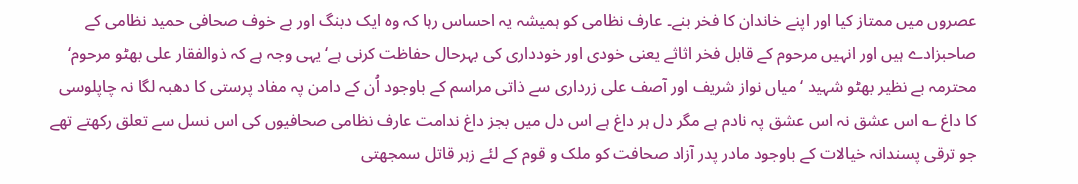عصروں میں ممتاز کیا اور اپنے خاندان کا فخر بنے۔ عارف نظامی کو ہمیشہ یہ احساس رہا کہ وہ ایک دبنگ اور بے خوف صحافی حمید نظامی کے صاحبزادے ہیں اور انہیں مرحوم کے قابل فخر اثاثے یعنی خودی اور خودداری کی بہرحال حفاظت کرنی ہے‘ یہی وجہ ہے کہ ذوالفقار علی بھٹو مرحوم‘ محترمہ بے نظیر بھٹو شہید ‘ میاں نواز شریف اور آصف علی زرداری سے ذاتی مراسم کے باوجود اُن کے دامن پہ مفاد پرستی کا دھبہ لگا نہ چاپلوسی کا داغ ؎ اس عشق نہ اس عشق پہ نادم ہے مگر دل ہر داغ ہے اس دل میں بجز داغ ندامت عارف نظامی صحافیوں کی اس نسل سے تعلق رکھتے تھے جو ترقی پسندانہ خیالات کے باوجود مادر پدر آزاد صحافت کو ملک و قوم کے لئے زہر قاتل سمجھتی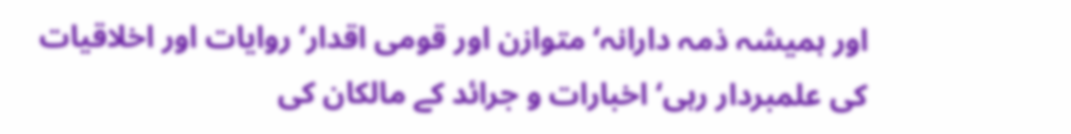اور ہمیشہ ذمہ دارانہ‘متوازن اور قومی اقدار‘روایات اور اخلاقیات کی علمبردار رہی‘ اخبارات و جرائد کے مالکان کی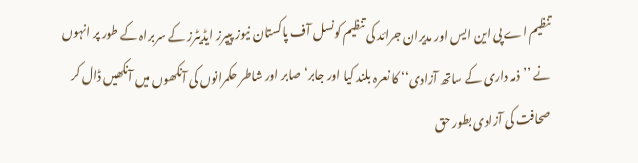تنظیم اے پی این ایس اور مدیران جرائد کی تنظیم کونسل آف پاکستان نیوز پیپرز ایڈیٹرز کے سربراہ کے طور پر انہوں نے ’’ذمہ داری کے ساتھ آزادی‘‘ کا نعرہ بلند کیا اور جابر‘ صابر اور شاطر حکمرانوں کی آنکھوں میں آنکھیں ڈال کر صحافت کی آزادی بطور حق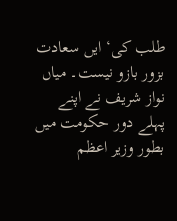طلب کی‘ایں سعادت بزور بازو نیست۔ میاں نواز شریف نے اپنے پہلے دور حکومت میں بطور وزیر اعظم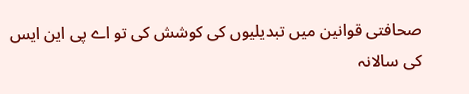صحافتی قوانین میں تبدیلیوں کی کوشش کی تو اے پی این ایس کی سالانہ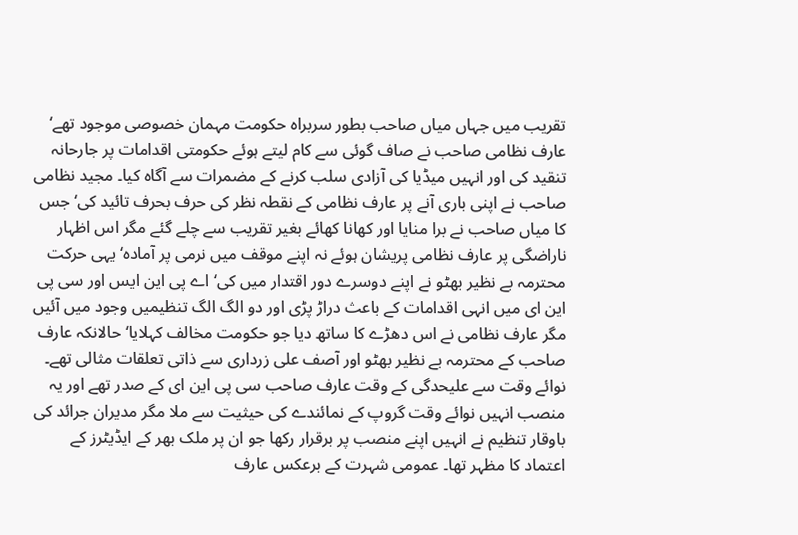تقریب میں جہاں میاں صاحب بطور سربراہ حکومت مہمان خصوصی موجود تھے‘ عارف نظامی صاحب نے صاف گوئی سے کام لیتے ہوئے حکومتی اقدامات پر جارحانہ تنقید کی اور انہیں میڈیا کی آزادی سلب کرنے کے مضمرات سے آگاہ کیا۔ مجید نظامی صاحب نے اپنی باری آنے پر عارف نظامی کے نقطہ نظر کی حرف بحرف تائید کی‘ جس کا میاں صاحب نے برا منایا اور کھانا کھائے بغیر تقریب سے چلے گئے مگر اس اظہار ناراضگی پر عارف نظامی پریشان ہوئے نہ اپنے موقف میں نرمی پر آمادہ‘یہی حرکت محترمہ بے نظیر بھٹو نے اپنے دوسرے دور اقتدار میں کی‘ اے پی این ایس اور سی پی این ای میں انہی اقدامات کے باعث دراڑ پڑی اور دو الگ الگ تنظیمیں وجود میں آئیں مگر عارف نظامی نے اس دھڑے کا ساتھ دیا جو حکومت مخالف کہلایا‘ حالانکہ عارف صاحب کے محترمہ بے نظیر بھٹو اور آصف علی زرداری سے ذاتی تعلقات مثالی تھے۔ نوائے وقت سے علیحدگی کے وقت عارف صاحب سی پی این ای کے صدر تھے اور یہ منصب انہیں نوائے وقت گروپ کے نمائندے کی حیثیت سے ملا مگر مدیران جرائد کی باوقار تنظیم نے انہیں اپنے منصب پر برقرار رکھا جو ان پر ملک بھر کے ایڈیٹرز کے اعتماد کا مظہر تھا۔ عمومی شہرت کے برعکس عارف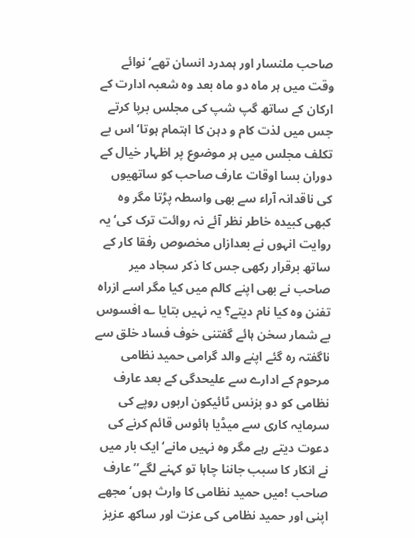صاحب ملنسار اور ہمدرد انسان تھے‘ نوائے وقت میں ہر ماہ دو ماہ بعد وہ شعبہ ادارت کے ارکان کے ساتھ گپ شپ کی مجلس برپا کرتے جس میں لذت کام و دہن کا اہتمام ہوتا‘اس بے تکلف مجلس میں ہر موضوع پر اظہار خیال کے دوران بسا اوقات عارف صاحب کو ساتھیوں کی ناقدانہ آراء سے بھی واسطہ پڑتا مگر وہ کبھی کبیدہ خاطر نظر آئے نہ روائت ترک کی‘ یہ روایت انہوں نے بعدازاں مخصوص رفقا کار کے ساتھ برقرار رکھی جس کا ذکر سجاد میر صاحب نے بھی اپنے کالم میں کیا مگر اسے ازراہ تفنن وہ کیا نام دیتے؟ یہ نہیں بتایا ؎ افسوس بے شمار سخن ہائے گفتنی خوف فساد خلق سے ناگفتہ رہ گئے اپنے والد گرامی حمید نظامی مرحوم کے ادارے سے علیحدگی کے بعد عارف نظامی کو دو بزنس ٹائیکون اربوں روپے کی سرمایہ کاری سے میڈیا ہائوس قائم کرنے کی دعوت دیتے رہے مگر وہ نہیں مانے‘ ایک بار میں نے انکار کا سبب جاننا چاہا تو کہنے لگے’’عارف صاحب !میں حمید نظامی کا وارث ہوں‘مجھے اپنی اور حمید نظامی کی عزت اور ساکھ عزیز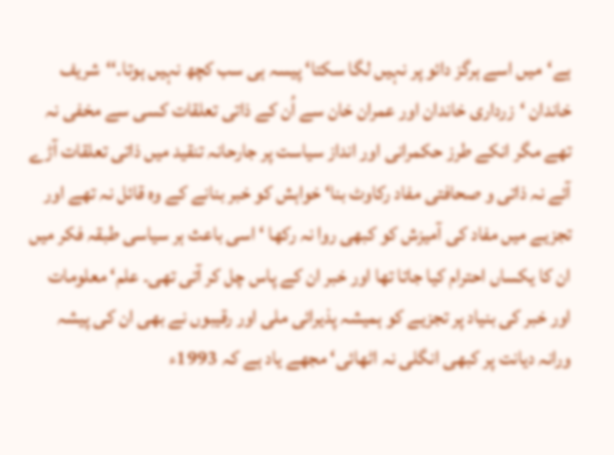ہے‘میں اسے ہرگز دائو پر نہیں لگا سکتا‘ پیسہ ہی سب کچھ نہیں ہوتا۔‘‘شریف خاندان ‘زرداری خاندان اور عمران خان سے اُن کے ذاتی تعلقات کسی سے مخفی نہ تھے مگر انکے طرز حکمرانی اور انداز سیاست پر جارحانہ تنقید میں ذاتی تعلقات آڑے آئے نہ ذاتی و صحافتی مفاد رکاوٹ بنا‘ خواہش کو خبر بنانے کے وہ قائل نہ تھے اور تجزیے میں مفاد کی آمیزش کو کبھی روا نہ رکھا ‘اسی باعث ہر سیاسی طبقہ فکر میں ان کا یکساں احترام کیا جاتا تھا اور خبر ان کے پاس چل کر آتی تھی۔ علم‘ معلومات اور خبر کی بنیاد پر تجزیے کو ہمیشہ پذیرائی ملی اور رقیبوں نے بھی ان کی پیشہ ورانہ دیانت پر کبھی انگلی نہ اٹھائی‘ مجھے یاد ہے کہ 1993ء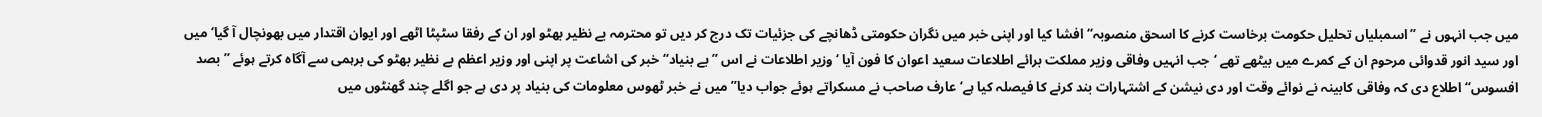میں جب انہوں نے ’’اسمبلیاں تحلیل حکومت برخاست کرنے کا اسحق منصوبہ‘‘ افشا کیا اور اپنی خبر میں نگران حکومتی ڈھانچے کی جزئیات تک درج کر دیں تو محترمہ بے نظیر بھٹو اور ان کے رفقا سٹپٹا اٹھے اور ایوان اقتدار میں بھونچال آ گیا‘ میں اور سید انور قدوائی مرحوم ان کے کمرے میں بیٹھے تھے ‘جب انہیں وفاقی وزیر مملکت برائے اطلاعات سعید اعوان کا فون آیا ‘وزیر اطلاعات نے اس ’’بے بنیاد‘‘ خبر کی اشاعت پر اپنی اور وزیر اعظم بے نظیر بھٹو کی برہمی سے آگاہ کرتے ہوئے ’’بصد افسوس‘‘ اطلاع دی کہ وفاقی کابینہ نے نوائے وقت اور دی نیشن کے اشتہارات بند کرنے کا فیصلہ کیا ہے‘ عارف صاحب نے مسکراتے ہوئے جواب دیا’’میں نے خبر ٹھوس معلومات کی بنیاد پر دی ہے جو اگلے چند گھنٹوں میں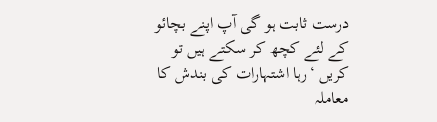درست ثابت ہو گی آپ اپنے بچائو کے لئے کچھ کر سکتے ہیں تو کریں ‘رہا اشتہارات کی بندش کا معاملہ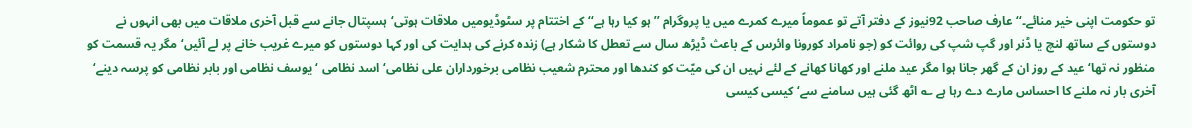تو حکومت اپنی خیر منائے۔‘‘ عارف صاحب 92نیوز کے دفتر آتے تو عموماً میرے کمرے میں یا پروگرام ’’ہو کیا رہا ہے‘‘ کے اختتام پر سٹوڈیومیں ملاقات ہوتی‘ہسپتال جانے سے قبل آخری ملاقات میں بھی انہوں نے دوستوں کے ساتھ لنچ یا ڈنر اور گپ شپ کی روائت کو (جو نامراد کورونا وائرس کے باعث ڈیڑھ سال سے تعطل کا شکار ہے) زندہ کرنے کی ہدایت کی اور کہا دوستوں کو میرے غریب خانے پر لے آئیں‘ مگر یہ قسمت کو منظور نہ تھا‘ عید کے روز ان کے گھر جانا ہوا مگر عید ملنے اور کھانا کھانے کے لئے نہیں ان کی میّت کو کندھا اور محترم شعیب نظامی برخورداران علی نظامی‘ اسد نظامی ‘ یوسف نظامی اور بابر نظامی کو پرسہ دینے‘ آخری بار نہ ملنے کا احساس مارے دے رہا ہے ؎ اٹھ گئی ہیں سامنے سے‘ کیسی کیسی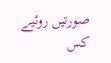صورتیں روئیے کس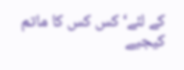کے لئے‘ کس کس کا ماتم کیجیے